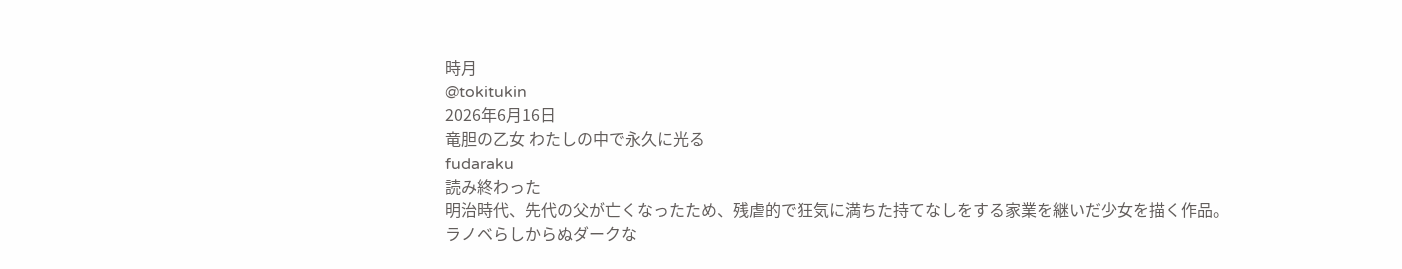時月
@tokitukin
2026年6月16日
竜胆の乙女 わたしの中で永久に光る
fudaraku
読み終わった
明治時代、先代の父が亡くなったため、残虐的で狂気に満ちた持てなしをする家業を継いだ少女を描く作品。
ラノベらしからぬダークな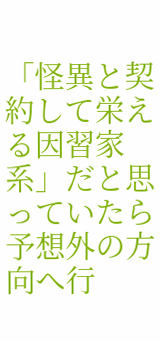「怪異と契約して栄える因習家系」だと思っていたら予想外の方向へ行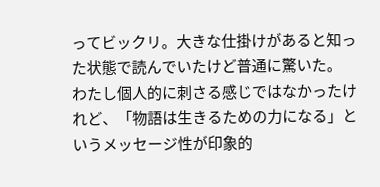ってビックリ。大きな仕掛けがあると知った状態で読んでいたけど普通に驚いた。
わたし個人的に刺さる感じではなかったけれど、「物語は生きるための力になる」というメッセージ性が印象的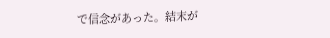で信念があった。結末が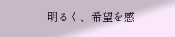明るく、希望を感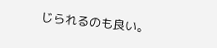じられるのも良い。